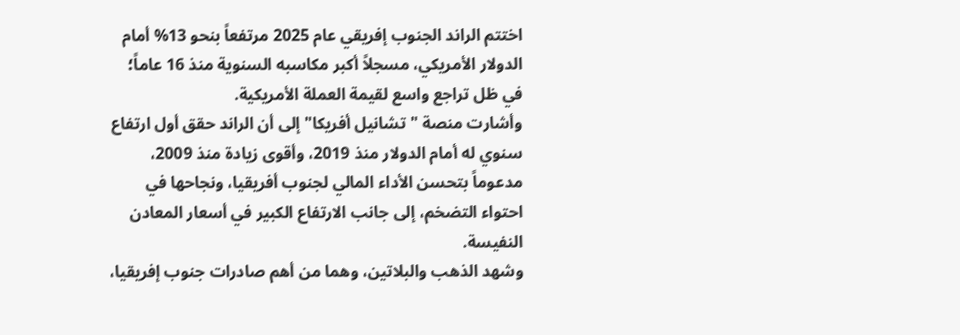اختتم الراند الجنوب إفريقي عام 2025 مرتفعاً بنحو 13% أمام الدولار الأمريكي، مسجلاً أكبر مكاسبه السنوية منذ 16 عاماً؛ في ظل تراجع واسع لقيمة العملة الأمريكية.
وأشارت منصة "تشانيل أفريكا" إلى أن الراند حقق أول ارتفاع سنوي له أمام الدولار منذ 2019، وأقوى زيادة منذ 2009، مدعوماً بتحسن الأداء المالي لجنوب أفريقيا، ونجاحها في احتواء التضخم، إلى جانب الارتفاع الكبير في أسعار المعادن النفيسة.
وشهد الذهب والبلاتين، وهما من أهم صادرات جنوب إفريقيا،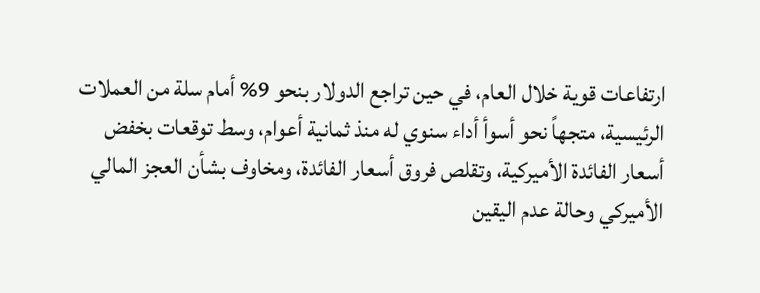ارتفاعات قوية خلال العام، في حين تراجع الدولار بنحو 9% أمام سلة من العملات الرئيسية، متجهاً نحو أسوأ أداء سنوي له منذ ثمانية أعوام، وسط توقعات بخفض أسعار الفائدة الأميركية، وتقلص فروق أسعار الفائدة، ومخاوف بشأن العجز المالي الأميركي وحالة عدم اليقين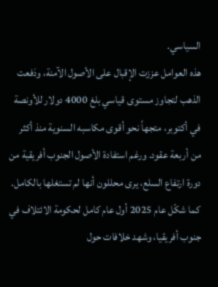السياسي.
هذه العوامل عززت الإقبال على الأصول الآمنة، ودَفعت الذهب لتجاوز مستوى قياسي بلغ 4000 دولار للأونصة في أكتوبر، متجهاً نحو أقوى مكاسبه السنوية منذ أكثر من أربعة عقود. ورغم استفادة الأصول الجنوب أفريقية من دورة ارتفاع السلع، يرى محللون أنها لم تستغلها بالكامل.
كما شكّل عام 2025 أول عام كامل لحكومة الائتلاف في جنوب أفريقيا، وشهد خلافات حول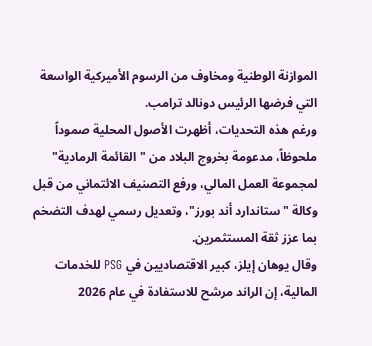الموازنة الوطنية ومخاوف من الرسوم الأميركية الواسعة التي فرضها الرئيس دونالد ترامب.
ورغم هذه التحديات، أظهرت الأصول المحلية صموداً ملحوظاً، مدعومة بخروج البلاد من "القائمة الرمادية" لمجموعة العمل المالي، ورفع التصنيف الائتماني من قبل وكالة "ستاندارد أند بورز"، وتعديل رسمي لهدف التضخم بما عزز ثقة المستثمرين.
وقال يوهان إيلز، كبير الاقتصاديين في PSG للخدمات المالية، إن الراند مرشح للاستفادة في عام 2026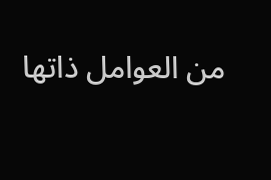من العوامل ذاتها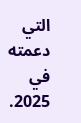التي دعمته في 2025.